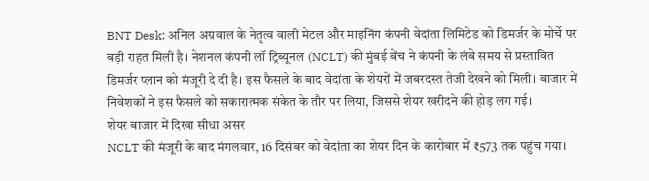BNT Desk: अनिल अग्रवाल के नेतृत्व वाली मेटल और माइनिंग कंपनी वेदांता लिमिटेड को डिमर्जर के मोर्चे पर बड़ी राहत मिली है। नेशनल कंपनी लॉ ट्रिब्यूनल (NCLT) की मुंबई बेंच ने कंपनी के लंबे समय से प्रस्तावित डिमर्जर प्लान को मंजूरी दे दी है। इस फैसले के बाद वेदांता के शेयरों में जबरदस्त तेजी देखने को मिली। बाजार में निवेशकों ने इस फैसले को सकारात्मक संकेत के तौर पर लिया, जिससे शेयर खरीदने की होड़ लग गई।
शेयर बाजार में दिखा सीधा असर
NCLT की मंजूरी के बाद मंगलवार, 16 दिसंबर को वेदांता का शेयर दिन के कारोबार में ₹573 तक पहुंच गया।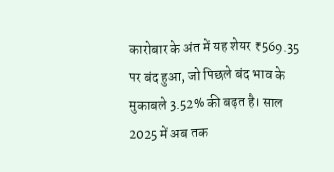कारोबार के अंत में यह शेयर ₹569.35 पर बंद हुआ, जो पिछले बंद भाव के मुकाबले 3.52% की बढ़त है। साल 2025 में अब तक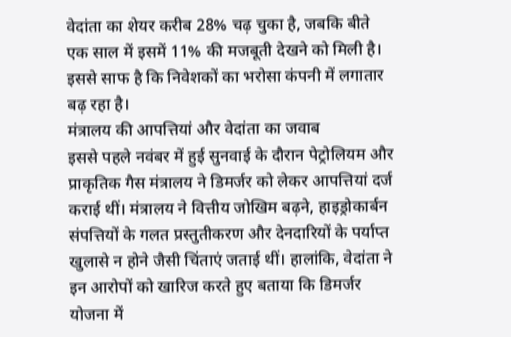वेदांता का शेयर करीब 28% चढ़ चुका है, जबकि बीते एक साल में इसमें 11% की मजबूती देखने को मिली है। इससे साफ है कि निवेशकों का भरोसा कंपनी में लगातार बढ़ रहा है।
मंत्रालय की आपत्तियां और वेदांता का जवाब
इससे पहले नवंबर में हुई सुनवाई के दौरान पेट्रोलियम और प्राकृतिक गैस मंत्रालय ने डिमर्जर को लेकर आपत्तियां दर्ज कराई थीं। मंत्रालय ने वित्तीय जोखिम बढ़ने, हाइड्रोकार्बन संपत्तियों के गलत प्रस्तुतीकरण और देनदारियों के पर्याप्त खुलासे न होने जैसी चिंताएं जताई थीं। हालांकि, वेदांता ने इन आरोपों को खारिज करते हुए बताया कि डिमर्जर योजना में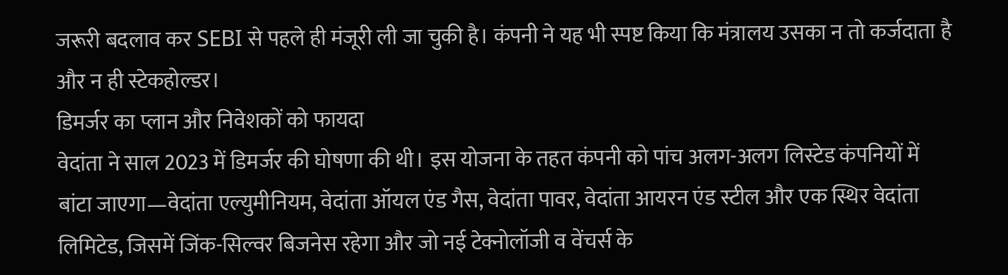जरूरी बदलाव कर SEBI से पहले ही मंजूरी ली जा चुकी है। कंपनी ने यह भी स्पष्ट किया कि मंत्रालय उसका न तो कर्जदाता है और न ही स्टेकहोल्डर।
डिमर्जर का प्लान और निवेशकों को फायदा
वेदांता ने साल 2023 में डिमर्जर की घोषणा की थी। इस योजना के तहत कंपनी को पांच अलग-अलग लिस्टेड कंपनियों में बांटा जाएगा—वेदांता एल्युमीनियम, वेदांता ऑयल एंड गैस, वेदांता पावर, वेदांता आयरन एंड स्टील और एक स्थिर वेदांता लिमिटेड, जिसमें जिंक-सिल्वर बिजनेस रहेगा और जो नई टेक्नोलॉजी व वेंचर्स के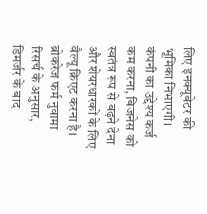लिए इनक्यूबेटर की भूमिका निभाएगी। कंपनी का उद्देश्य कर्ज कम करना, बिजनेस को स्वतंत्र रूप से बढ़ने देना और शेयरधारकों के लिए वैल्यू क्रिएट करना है। ब्रोकरेज फर्म नुवामा रिसर्च के अनुसार, डिमर्जर के बाद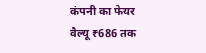कंपनी का फेयर वैल्यू ₹686 तक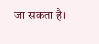जा सकता है।